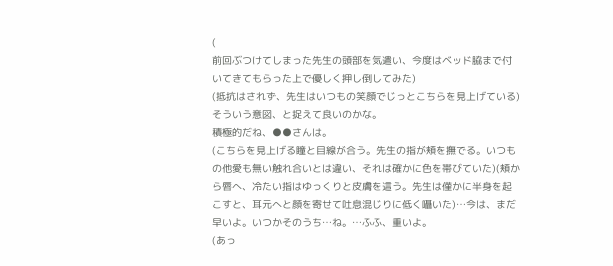(
前回ぶつけてしまった先生の頭部を気遣い、今度はベッド脇まで付いてきてもらった上で優しく押し倒してみた)
(抵抗はされず、先生はいつもの笑顔でじっとこちらを見上げている)
そういう意図、と捉えて良いのかな。
積極的だね、●●さんは。
(こちらを見上げる瞳と目線が合う。先生の指が頬を撫でる。いつもの他愛も無い触れ合いとは違い、それは確かに色を帯びていた)(頬から唇へ、冷たい指はゆっくりと皮膚を這う。先生は僅かに半身を起こすと、耳元へと顔を寄せて吐息混じりに低く囁いた)…今は、まだ早いよ。いつかそのうち…ね。…ふふ、重いよ。
(あっ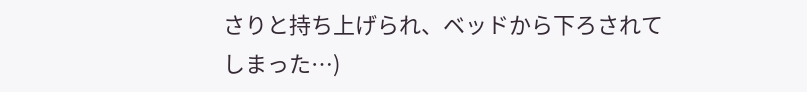さりと持ち上げられ、ベッドから下ろされてしまった…)